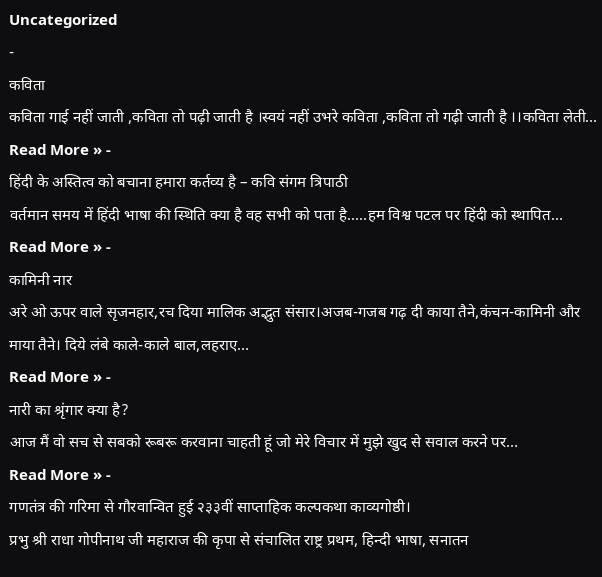Uncategorized
-
कविता
कविता गाई नहीं जाती ,कविता तो पढ़ी जाती है ।स्वयं नहीं उभरे कविता ,कविता तो गढ़ी जाती है ।।कविता लेती…
Read More » -
हिंदी के अस्तित्व को बचाना हमारा कर्तव्य है – कवि संगम त्रिपाठी
वर्तमान समय में हिंदी भाषा की स्थिति क्या है वह सभी को पता है.....हम विश्व पटल पर हिंदी को स्थापित…
Read More » -
कामिनी नार
अरे ओ ऊपर वाले सृजनहार,रच दिया मालिक अद्भुत संसार।अजब-गजब गढ़ दी काया तैने,कंचन-कामिनी और माया तैने। दिये लंबे काले-काले बाल,लहराए…
Read More » -
नारी का श्रृंगार क्या है?
आज मैं वो सच से सबको रूबरू करवाना चाहती हूं जो मेरे विचार में मुझे खुद से सवाल करने पर…
Read More » -
गणतंत्र की गरिमा से गौरवान्वित हुई २३३वीं साप्ताहिक कल्पकथा काव्यगोष्ठी।
प्रभु श्री राधा गोपीनाथ जी महाराज की कृपा से संचालित राष्ट्र प्रथम, हिन्दी भाषा, सनातन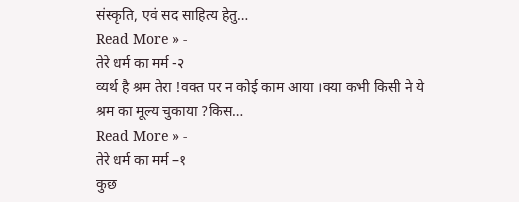संस्कृति, एवं सद साहित्य हेतु…
Read More » -
तेरे धर्म का मर्म -२
व्यर्थ है श्रम तेरा !वक्त पर न कोई काम आया ।क्या कभी किसी ने ये श्रम का मूल्य चुकाया ?किस…
Read More » -
तेरे धर्म का मर्म –१
कुछ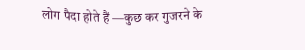लोग पैदा होते हैं —कुछ कर गुजरने के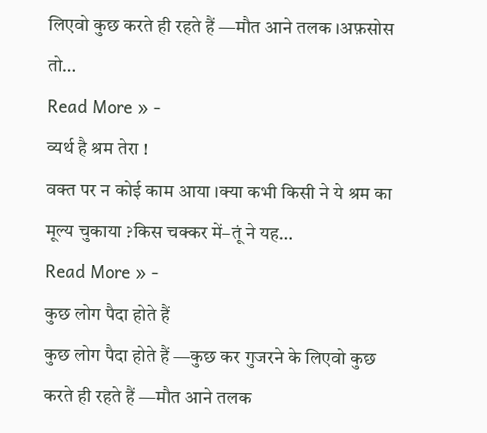लिएवो कुछ करते ही रहते हैं —मौत आने तलक ।अफ़सोस तो…
Read More » -
व्यर्थ है श्रम तेरा !
वक्त पर न कोई काम आया ।क्या कभी किसी ने ये श्रम का मूल्य चुकाया ?किस चक्कर में–तूं ने यह…
Read More » -
कुछ लोग पैदा होते हैं
कुछ लोग पैदा होते हैं —कुछ कर गुजरने के लिएवो कुछ करते ही रहते हैं —मौत आने तलक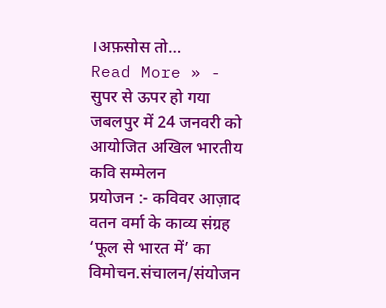।अफ़सोस तो…
Read More » -
सुपर से ऊपर हो गया जबलपुर में 24 जनवरी को आयोजित अखिल भारतीय कवि सम्मेलन
प्रयोजन :- कविवर आज़ाद वतन वर्मा के काव्य संग्रह ‘फूल से भारत में’ का विमोचन.संचालन/संयोजन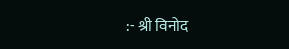:- श्री विनोद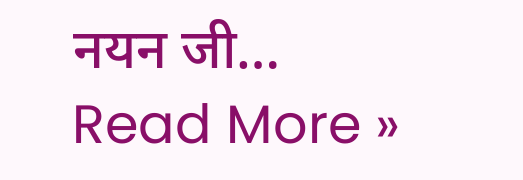नयन जी…
Read More »